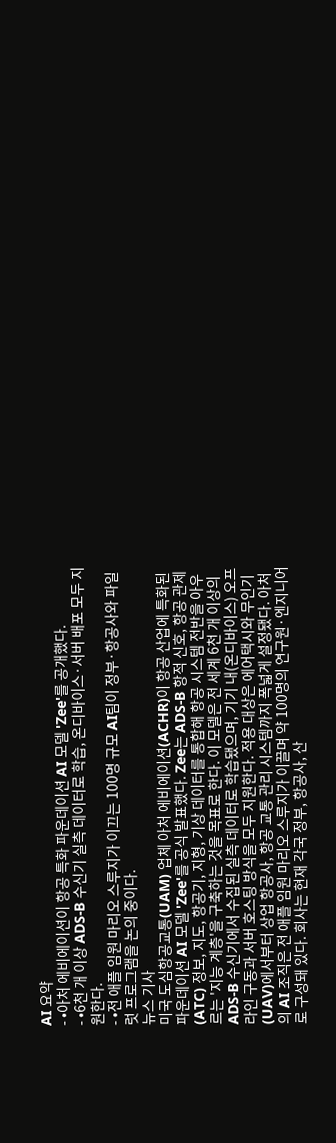AI 요약
- •아처 에비에이션이 항공 특화 파운데이션 AI 모델 'Zee'를 공개했다.
- •6천 개 이상 ADS-B 수신기 실측 데이터로 학습, 온디바이스·서버 배포 모두 지원한다.
- •전 애플 임원 마리오 스루지가 이끄는 100명 규모 AI팀이 정부·항공사와 파일럿 프로그램을 논의 중이다.
뉴스 기사
미국 도심항공교통(UAM) 업체 아처 에비에이션(ACHR)이 항공 산업에 특화된 파운데이션 AI 모델 'Zee'를 공식 발표했다. Zee는 ADS-B 항적 신호, 항공 관제(ATC) 정보, 지도, 항공기, 지형, 기상 데이터를 통합해 항공 시스템 전반을 아우르는 '지능 계층'을 구축하는 것을 목표로 한다. 이 모델은 전 세계 6천 개 이상의 ADS-B 수신기에서 수집된 실측 데이터로 학습됐으며, 기기 내(온디바이스) 오프라인 구동과 서버 호스팅 방식을 모두 지원한다. 적용 대상은 에어택시와 무인기(UAV)에서부터 상업 항공사, 항공 교통 관리 시스템까지 폭넓게 설정됐다. 아처의 AI 조직은 전 애플 임원 마리오 스루지가 이끌며 약 100명의 연구원·엔지니어로 구성돼 있다. 회사는 현재 각국 정부, 항공사, 산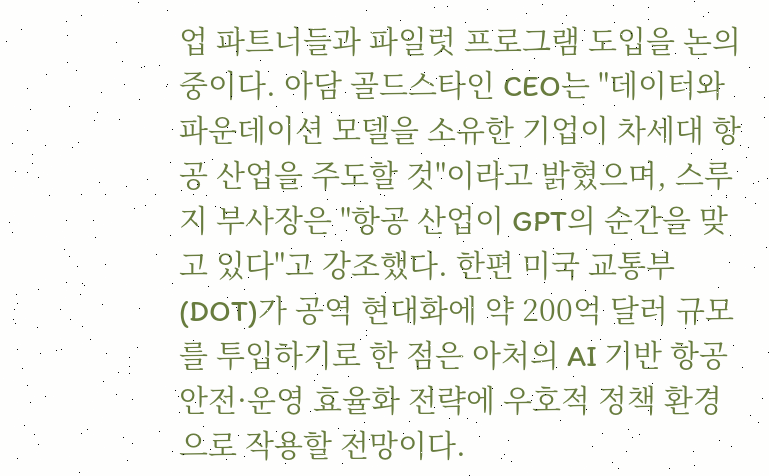업 파트너들과 파일럿 프로그램 도입을 논의 중이다. 아담 골드스타인 CEO는 "데이터와 파운데이션 모델을 소유한 기업이 차세대 항공 산업을 주도할 것"이라고 밝혔으며, 스루지 부사장은 "항공 산업이 GPT의 순간을 맞고 있다"고 강조했다. 한편 미국 교통부(DOT)가 공역 현대화에 약 200억 달러 규모를 투입하기로 한 점은 아처의 AI 기반 항공 안전·운영 효율화 전략에 우호적 정책 환경으로 작용할 전망이다.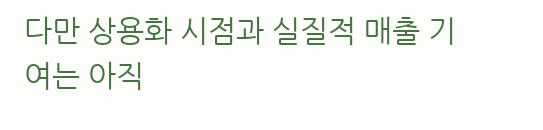다만 상용화 시점과 실질적 매출 기여는 아직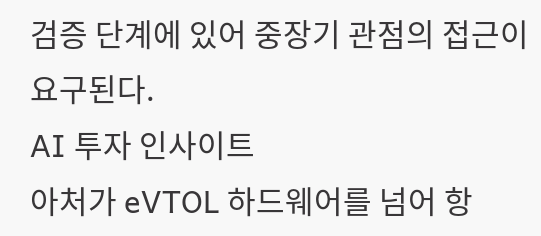검증 단계에 있어 중장기 관점의 접근이 요구된다.
AI 투자 인사이트
아처가 eVTOL 하드웨어를 넘어 항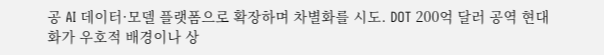공 AI 데이터·모델 플랫폼으로 확장하며 차별화를 시도. DOT 200억 달러 공역 현대화가 우호적 배경이나 상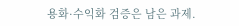용화·수익화 검증은 남은 과제.